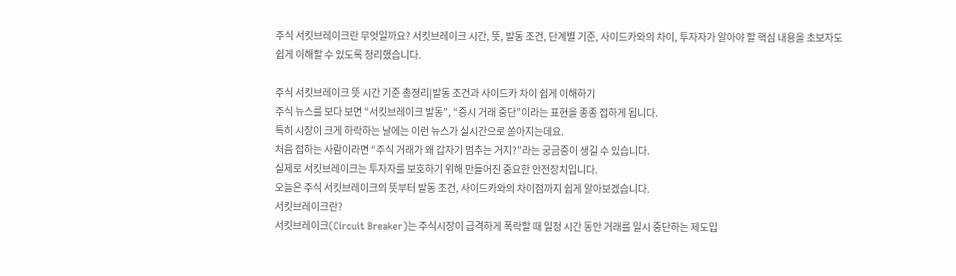주식 서킷브레이크란 무엇일까요? 서킷브레이크 시간, 뜻, 발동 조건, 단계별 기준, 사이드카와의 차이, 투자자가 알아야 할 핵심 내용을 초보자도 쉽게 이해할 수 있도록 정리했습니다.

주식 서킷브레이크 뜻 시간 기준 총정리|발동 조건과 사이드카 차이 쉽게 이해하기
주식 뉴스를 보다 보면 “서킷브레이크 발동”, “증시 거래 중단”이라는 표현을 종종 접하게 됩니다.
특히 시장이 크게 하락하는 날에는 이런 뉴스가 실시간으로 쏟아지는데요.
처음 접하는 사람이라면 “주식 거래가 왜 갑자기 멈추는 거지?”라는 궁금증이 생길 수 있습니다.
실제로 서킷브레이크는 투자자를 보호하기 위해 만들어진 중요한 안전장치입니다.
오늘은 주식 서킷브레이크의 뜻부터 발동 조건, 사이드카와의 차이점까지 쉽게 알아보겠습니다.
서킷브레이크란?
서킷브레이크(Circuit Breaker)는 주식시장이 급격하게 폭락할 때 일정 시간 동안 거래를 일시 중단하는 제도입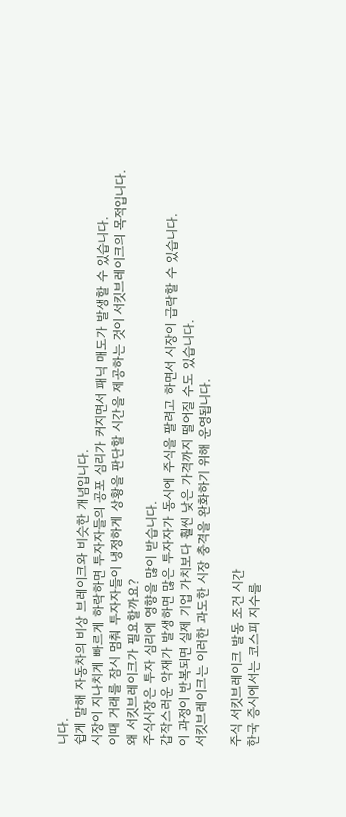니다.
쉽게 말해 자동차의 비상 브레이크와 비슷한 개념입니다.
시장이 지나치게 빠르게 하락하면 투자자들의 공포 심리가 커지면서 패닉 매도가 발생할 수 있습니다.
이때 거래를 잠시 멈춰 투자자들이 냉정하게 상황을 판단할 시간을 제공하는 것이 서킷브레이크의 목적입니다.
왜 서킷브레이크가 필요할까요?
주식시장은 투자 심리에 영향을 많이 받습니다.
갑작스러운 악재가 발생하면 많은 투자자가 동시에 주식을 팔려고 하면서 시장이 급락할 수 있습니다.
이 과정이 반복되면 실제 기업 가치보다 훨씬 낮은 가격까지 떨어질 수도 있습니다.
서킷브레이크는 이러한 과도한 시장 충격을 완화하기 위해 운영됩니다.

주식 서킷브레이크 발동 조건 시간
한국 증시에서는 코스피 지수를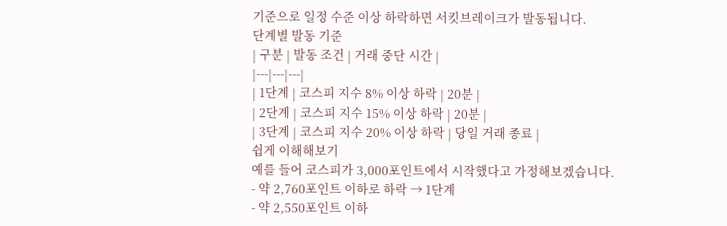기준으로 일정 수준 이상 하락하면 서킷브레이크가 발동됩니다.
단계별 발동 기준
| 구분 | 발동 조건 | 거래 중단 시간 |
|---|---|---|
| 1단계 | 코스피 지수 8% 이상 하락 | 20분 |
| 2단계 | 코스피 지수 15% 이상 하락 | 20분 |
| 3단계 | 코스피 지수 20% 이상 하락 | 당일 거래 종료 |
쉽게 이해해보기
예를 들어 코스피가 3,000포인트에서 시작했다고 가정해보겠습니다.
- 약 2,760포인트 이하로 하락 → 1단계
- 약 2,550포인트 이하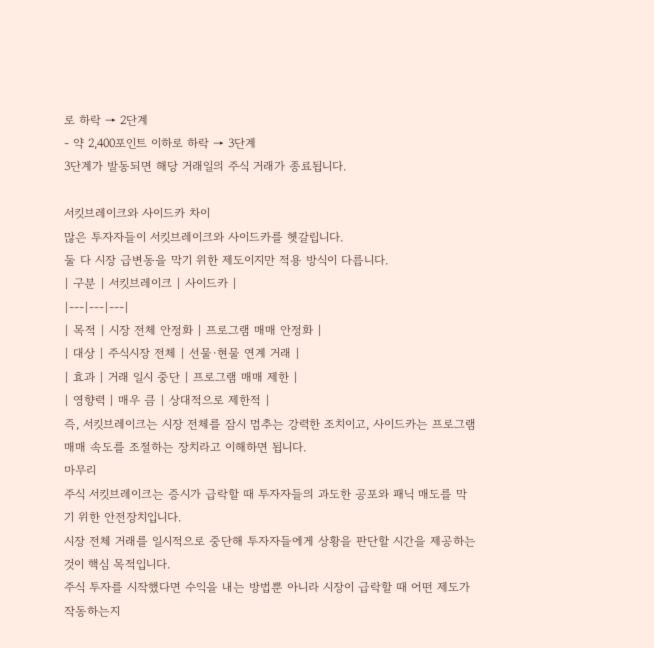로 하락 → 2단계
- 약 2,400포인트 이하로 하락 → 3단계
3단계가 발동되면 해당 거래일의 주식 거래가 종료됩니다.

서킷브레이크와 사이드카 차이
많은 투자자들이 서킷브레이크와 사이드카를 헷갈립니다.
둘 다 시장 급변동을 막기 위한 제도이지만 적용 방식이 다릅니다.
| 구분 | 서킷브레이크 | 사이드카 |
|---|---|---|
| 목적 | 시장 전체 안정화 | 프로그램 매매 안정화 |
| 대상 | 주식시장 전체 | 선물·현물 연계 거래 |
| 효과 | 거래 일시 중단 | 프로그램 매매 제한 |
| 영향력 | 매우 큼 | 상대적으로 제한적 |
즉, 서킷브레이크는 시장 전체를 잠시 멈추는 강력한 조치이고, 사이드카는 프로그램 매매 속도를 조절하는 장치라고 이해하면 됩니다.
마무리
주식 서킷브레이크는 증시가 급락할 때 투자자들의 과도한 공포와 패닉 매도를 막기 위한 안전장치입니다.
시장 전체 거래를 일시적으로 중단해 투자자들에게 상황을 판단할 시간을 제공하는 것이 핵심 목적입니다.
주식 투자를 시작했다면 수익을 내는 방법뿐 아니라 시장이 급락할 때 어떤 제도가 작동하는지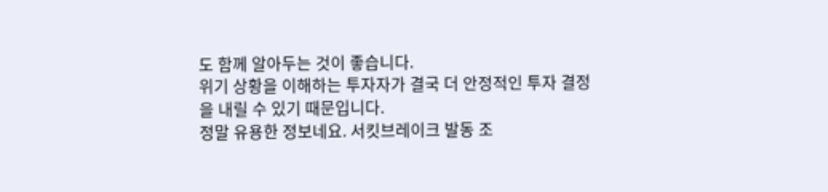도 함께 알아두는 것이 좋습니다.
위기 상황을 이해하는 투자자가 결국 더 안정적인 투자 결정을 내릴 수 있기 때문입니다.
정말 유용한 정보네요. 서킷브레이크 발동 조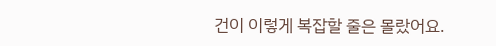건이 이렇게 복잡할 줄은 몰랐어요.